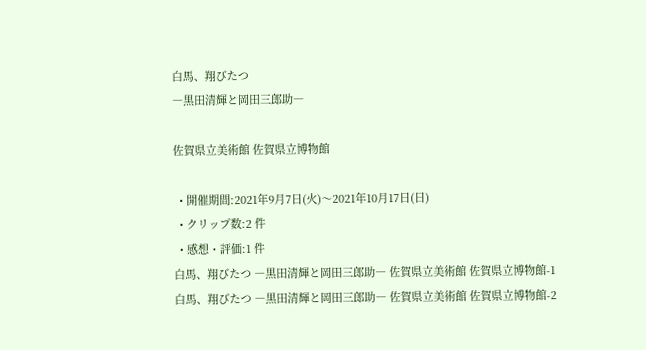白馬、翔びたつ
―黒田清輝と岡田三郎助―

佐賀県立美術館 佐賀県立博物館

  • 開催期間:2021年9月7日(火)〜2021年10月17日(日)
  • クリップ数:2 件
  • 感想・評価:1 件
白馬、翔びたつ ―黒田清輝と岡田三郎助― 佐賀県立美術館 佐賀県立博物館-1
白馬、翔びたつ ―黒田清輝と岡田三郎助― 佐賀県立美術館 佐賀県立博物館-2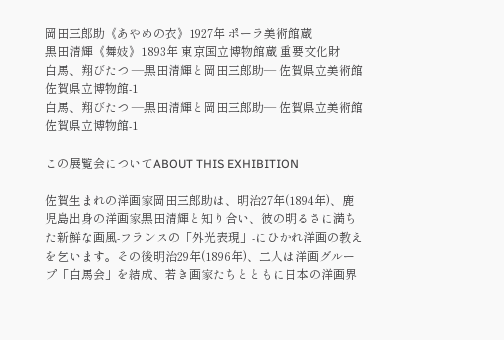岡田三郎助《あやめの衣》1927年 ポーラ美術館蔵
黒田清輝《舞妓》1893年 東京国立博物館蔵 重要文化財
白馬、翔びたつ ―黒田清輝と岡田三郎助― 佐賀県立美術館 佐賀県立博物館-1
白馬、翔びたつ ―黒田清輝と岡田三郎助― 佐賀県立美術館 佐賀県立博物館-1

この展覧会についてABOUT THIS EXHIBITION

佐賀生まれの洋画家岡田三郎助は、明治27年(1894年)、鹿児島出身の洋画家黒田清輝と知り合い、彼の明るさに満ちた新鮮な画風-フランスの「外光表現」-にひかれ洋画の教えを乞います。その後明治29年(1896年)、二人は洋画グループ「白馬会」を結成、若き画家たちとともに日本の洋画界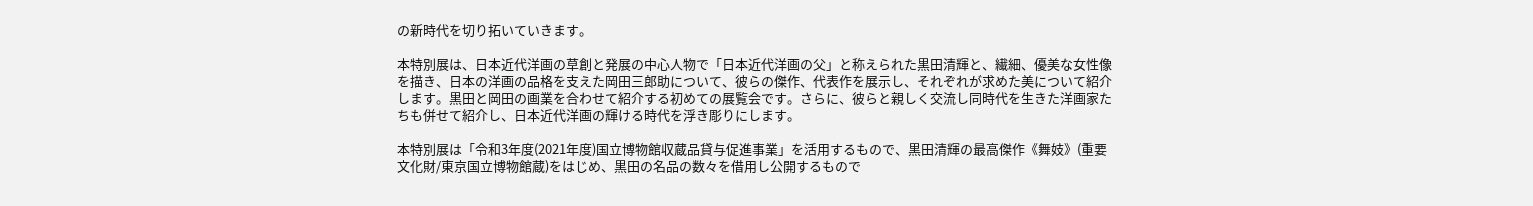の新時代を切り拓いていきます。

本特別展は、日本近代洋画の草創と発展の中心人物で「日本近代洋画の父」と称えられた黒田清輝と、繊細、優美な女性像を描き、日本の洋画の品格を支えた岡田三郎助について、彼らの傑作、代表作を展示し、それぞれが求めた美について紹介します。黒田と岡田の画業を合わせて紹介する初めての展覧会です。さらに、彼らと親しく交流し同時代を生きた洋画家たちも併せて紹介し、日本近代洋画の輝ける時代を浮き彫りにします。

本特別展は「令和3年度(2021年度)国立博物館収蔵品貸与促進事業」を活用するもので、黒田清輝の最高傑作《舞妓》(重要文化財/東京国立博物館蔵)をはじめ、黒田の名品の数々を借用し公開するもので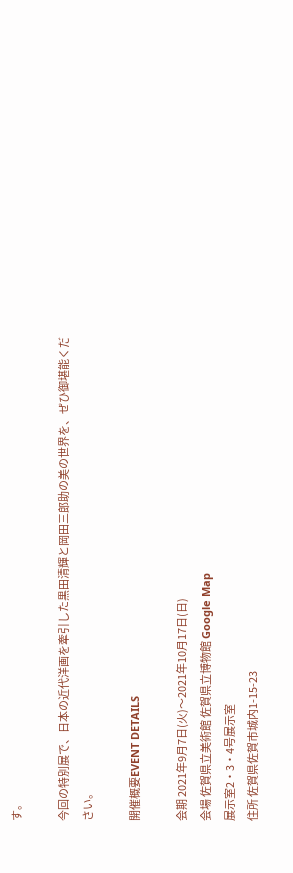す。

今回の特別展で、日本の近代洋画を牽引した黒田清輝と岡田三郎助の美の世界を、ぜひ御堪能ください。

開催概要EVENT DETAILS

会期 2021年9月7日(火)〜2021年10月17日(日)
会場 佐賀県立美術館 佐賀県立博物館 Google Map
展示室2・3・4号展示室
住所 佐賀県佐賀市城内1-15-23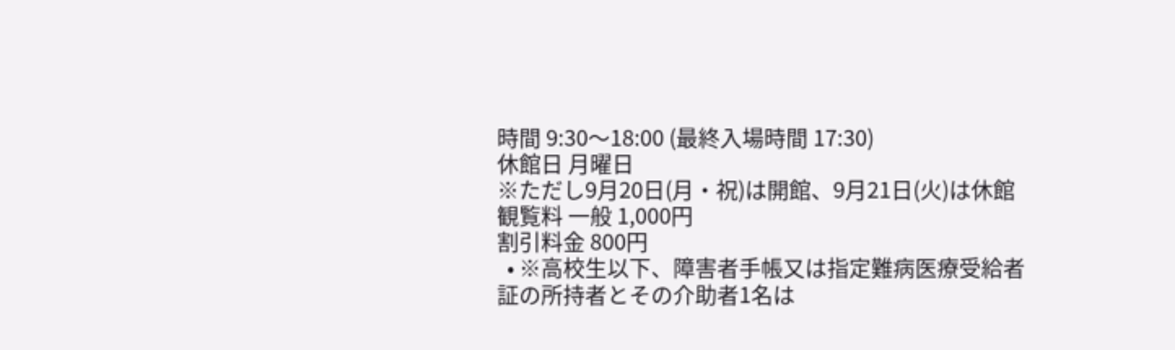時間 9:30〜18:00 (最終入場時間 17:30)
休館日 月曜日
※ただし9月20日(月・祝)は開館、9月21日(火)は休館
観覧料 一般 1,000円
割引料金 800円
  • ※高校生以下、障害者手帳又は指定難病医療受給者証の所持者とその介助者1名は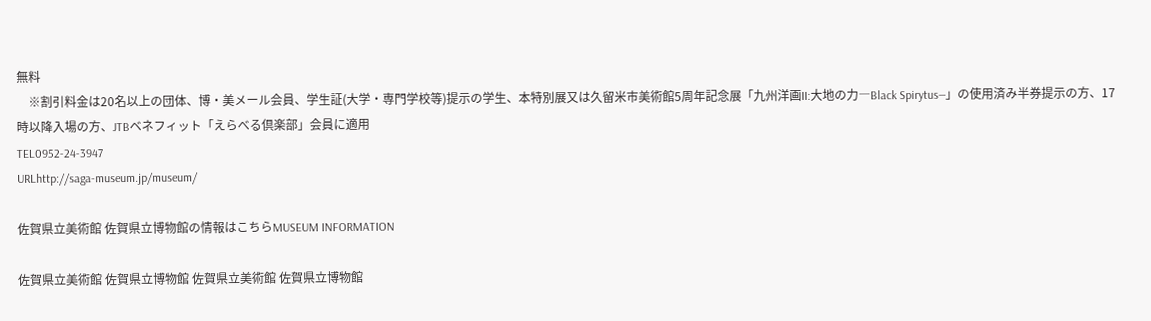無料
    ※割引料金は20名以上の団体、博・美メール会員、学生証(大学・専門学校等)提示の学生、本特別展又は久留米市美術館5周年記念展「九州洋画II:大地の力―Black Spirytus―」の使用済み半券提示の方、17時以降入場の方、JTBベネフィット「えらべる倶楽部」会員に適用
TEL0952-24-3947
URLhttp://saga-museum.jp/museum/

佐賀県立美術館 佐賀県立博物館の情報はこちらMUSEUM INFORMATION

佐賀県立美術館 佐賀県立博物館 佐賀県立美術館 佐賀県立博物館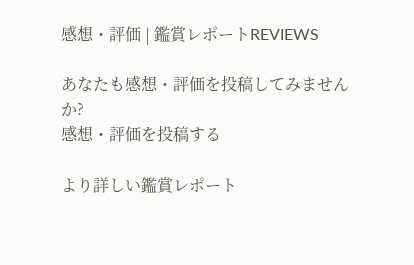感想・評価 | 鑑賞レポートREVIEWS

あなたも感想・評価を投稿してみませんか?
感想・評価を投稿する

より詳しい鑑賞レポート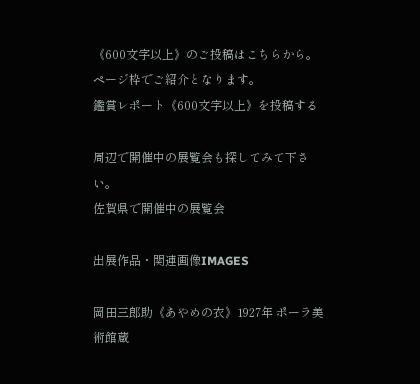《600文字以上》のご投稿はこちらから。
ページ枠でご紹介となります。
鑑賞レポート《600文字以上》を投稿する

周辺で開催中の展覧会も探してみて下さい。
佐賀県で開催中の展覧会

出展作品・関連画像IMAGES

岡田三郎助《あやめの衣》1927年 ポーラ美術館蔵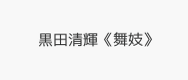黒田清輝《舞妓》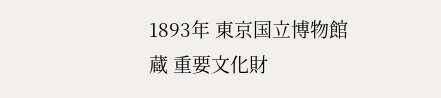1893年 東京国立博物館蔵 重要文化財